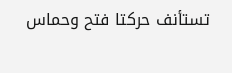تستأنف حركتا فتح وحماس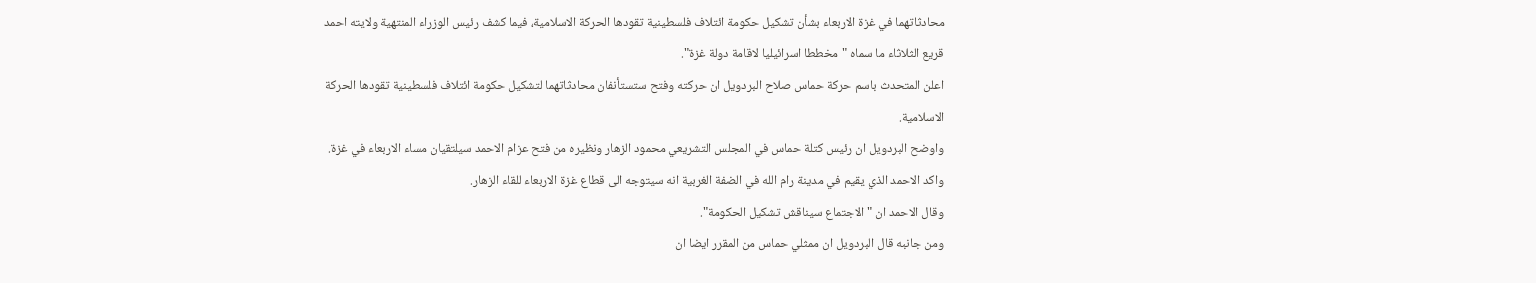محادثاتهما في غزة الاربعاء بشأن تشكيل حكومة ائتلاف فلسطينية تقودها الحركة الاسلامية، فيما كشف رئيس الوزراء المنتهية ولايته احمد قريع الثلاثاء ما سماه "مخططا اسرائيليا لاقامة دولة غزة".
اعلن المتحدث باسم حركة حماس صلاح البردويل ان حركته وفتح ستستأنفان محادثاتهما لتشكيل حكومة ائتلاف فلسطينية تقودها الحركة الاسلامية.
واوضح البردويل ان رئيس كتلة حماس في المجلس التشريعي محمود الزهار ونظيره من فتح عزام الاحمد سيلتقيان مساء الاربعاء في غزة.
واكد الاحمد الذي يقيم في مدينة رام الله في الضفة الغربية انه سيتوجه الى قطاع غزة الاربعاء للقاء الزهار.
وقال الاحمد ان "الاجتماع سيناقش تشكيل الحكومة".
ومن جانبه قال البردويل ان ممثلي حماس من المقرر ايضا ان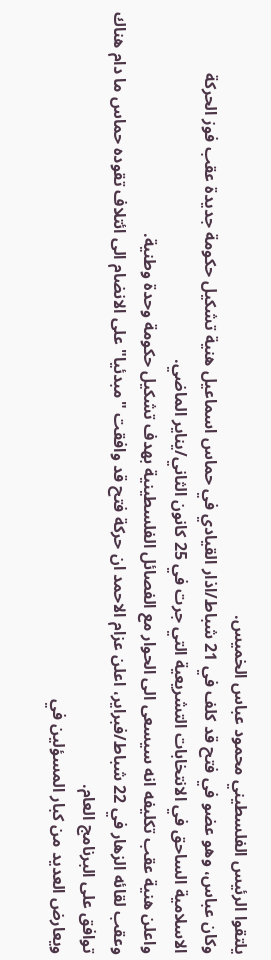يلتقوا الرئيس الفلسطيني محمود عباس الخميس.
وكان عباس، وهو عضو في فتح قد كلف في 21 شباط/اذار القيادي في حماس اسماعيل هنية تشكيل حكومة جديدة عقب فوز الحركة الاسلامية الساحق في الانتخابات التشريعية التي جرت في 25 كانون الثاني/يناير الماضي.
واعلن هنية عقب تكليفه انه سيسعى الى الحوار مع الفصائل الفلسطينية بهدف تشكيل حكومة وحدة وطنية.
وعقب لقائه الزهار في 22 شباط/فبراير، اعلن عزام الاحمد ان حركة فتح قد وافقت "مبدئيا" على الانضام الى ائتلاف تقوده حماس ما دام هناك توافق على البرنامج العام.
ويعارض العديد من كبار المسؤلين في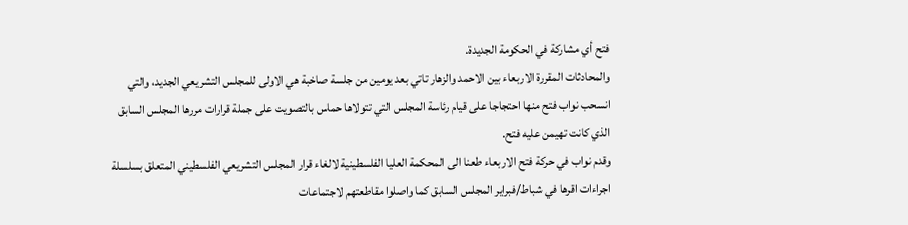فتح أي مشاركة في الحكومة الجديدة.
والمحادثات المقررة الاربعاء بين الاحمد والزهار تاتي بعد يومين من جلسة صاخبة هي الاولى للمجلس التشريعي الجديد، والتي انسحب نواب فتح منها احتجاجا على قيام رئاسة المجلس التي تتولاها حماس بالتصويت على جملة قرارات مررها المجلس السابق الذي كانت تهيمن عليه فتح.
وقدم نواب في حركة فتح الاربعاء طعنا الى المحكمة العليا الفلسطينية لالغاء قرار المجلس التشريعي الفلسطيني المتعلق بسلسلة اجراءات اقرها في شباط/فبراير المجلس السابق كما واصلوا مقاطعتهم لاجتماعات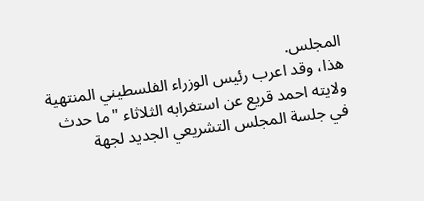المجلس.
هذا، وقد اعرب رئيس الوزراء الفلسطيني المنتهية ولايته احمد قريع عن استغرابه الثلاثاء "ما حدث في جلسة المجلس التشريعي الجديد لجهة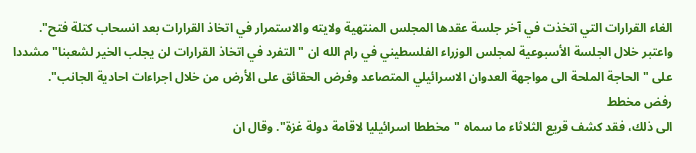الغاء القرارات التي اتخذت في آخر جلسة عقدها المجلس المنتهية ولايته والاستمرار في اتخاذ القرارات بعد انسحاب كتلة فتح".
واعتبر خلال الجلسة الأسبوعية لمجلس الوزراء الفلسطيني في رام الله ان "التفرد في اتخاذ القرارات لن يجلب الخير لشعبنا" مشددا على "الحاجة الملحة الى مواجهة العدوان الاسرائيلي المتصاعد وفرض الحقائق على الأرض من خلال اجراءات احادية الجانب".
رفض مخطط
الى ذلك، فقد كشف قريع الثلاثاء ما سماه "مخططا اسرائيليا لاقامة دولة غزة". وقال ان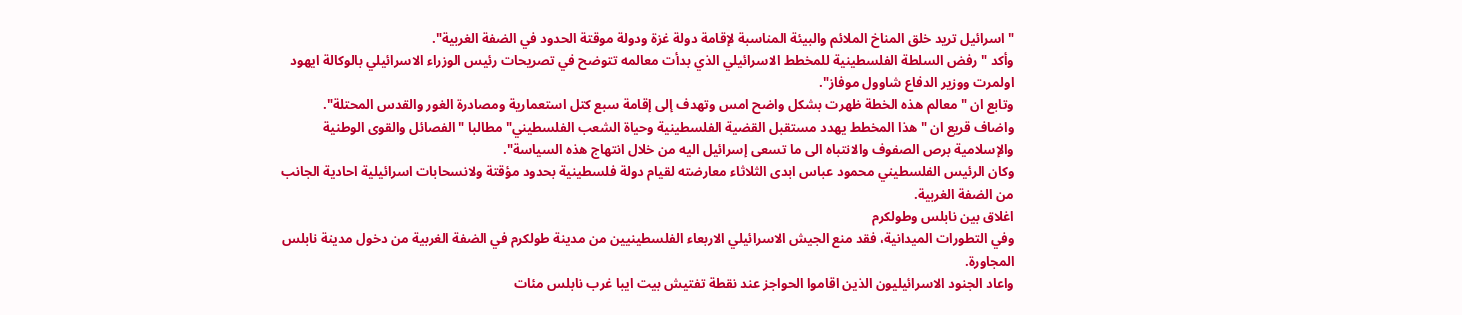"اسرائيل تريد خلق المناخ الملائم والبيئة المناسبة لإقامة دولة غزة ودولة موقتة الحدود في الضفة الغربية".
وأكد "رفض السلطة الفلسطينية للمخطط الاسرائيلي الذي بدأت معالمه تتوضح في تصريحات رئيس الوزراء الاسرائيلي بالوكالة ايهود اولمرت ووزير الدفاع شاوول موفاز".
وتابع ان "معالم هذه الخطة ظهرت بشكل واضح امس وتهدف إلى إقامة سبع كتل استعمارية ومصادرة الغور والقدس المحتلة".
واضاف قريع ان "هذا المخطط يهدد مستقبل القضية الفلسطينية وحياة الشعب الفلسطيني" مطالبا "الفصائل والقوى الوطنية والإسلامية برص الصفوف والانتباه الى ما تسعى إسرائيل اليه من خلال انتهاج هذه السياسة".
وكان الرئيس الفلسطيني محمود عباس ابدى الثلاثاء معارضته لقيام دولة فلسطينية بحدود مؤقتة ولانسحابات اسرائيلية احادية الجانب من الضفة الغربية.
اغلاق بين نابلس وطولكرم
وفي التطورات الميدانية، فقد منع الجيش الاسرائيلي الاربعاء الفلسطينيين من مدينة طولكرم في الضفة الغربية من دخول مدينة نابلس المجاورة.
واعاد الجنود الاسرائيليون الذين اقاموا الحواجز عند نقطة تفتيش بيت ايبا غرب نابلس مئات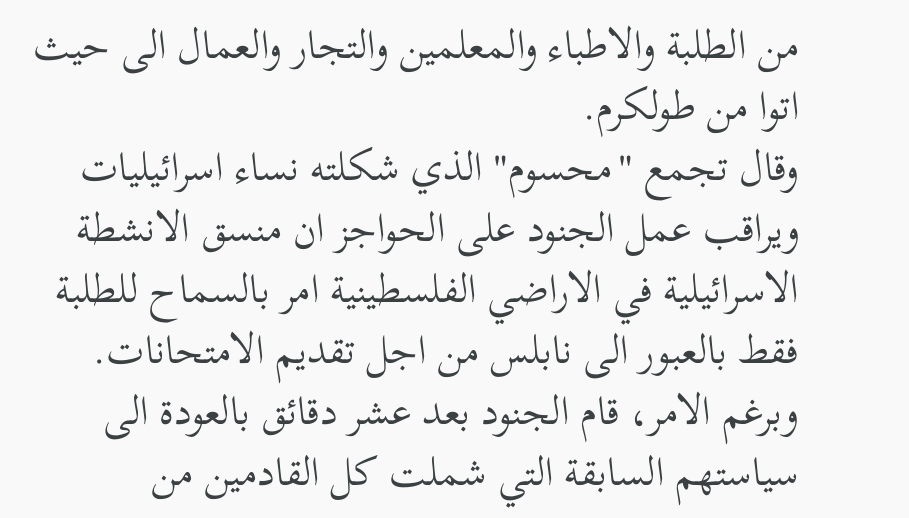من الطلبة والاطباء والمعلمين والتجار والعمال الى حيث اتوا من طولكرم.
وقال تجمع "محسوم" الذي شكلته نساء اسرائيليات ويراقب عمل الجنود على الحواجز ان منسق الانشطة الاسرائيلية في الاراضي الفلسطينية امر بالسماح للطلبة فقط بالعبور الى نابلس من اجل تقديم الامتحانات.
وبرغم الامر، قام الجنود بعد عشر دقائق بالعودة الى سياستهم السابقة التي شملت كل القادمين من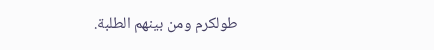طولكرم ومن بينهم الطلبة.